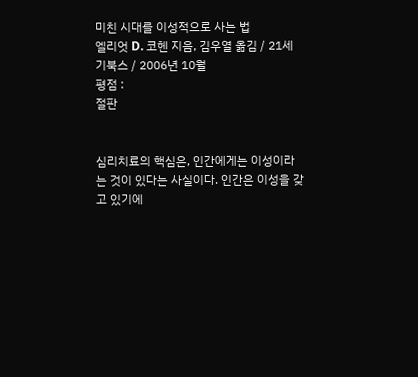미친 시대를 이성적으로 사는 법
엘리엇 D. 코헨 지음, 김우열 옮김 / 21세기북스 / 2006년 10월
평점 :
절판


심리치료의 핵심은, 인간에게는 이성이라는 것이 있다는 사실이다. 인간은 이성을 갖고 있기에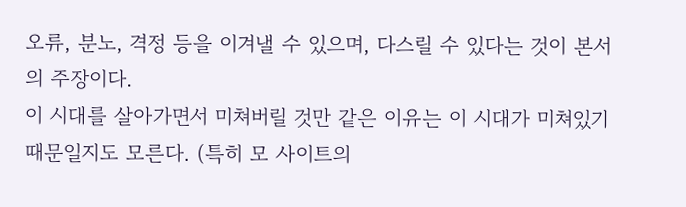오류, 분노, 격정 등을 이겨낼 수 있으며, 다스릴 수 있다는 것이 본서의 주장이다.
이 시대를 살아가면서 미쳐버릴 것만 같은 이유는 이 시대가 미쳐있기 때문일지도 모른다. (특히 모 사이트의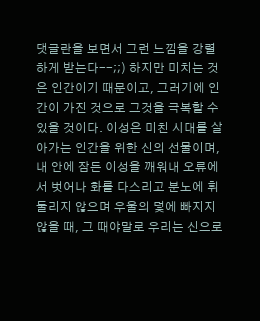댓글란을 보면서 그런 느낌을 강렬하게 받는다--;;) 하지만 미치는 것은 인간이기 때문이고, 그러기에 인간이 가진 것으로 그것을 극복할 수 있을 것이다. 이성은 미친 시대를 살아가는 인간을 위한 신의 선물이며, 내 안에 잠든 이성을 깨워내 오류에서 벗어나 화를 다스리고 분노에 휘둘리지 않으며 우울의 덫에 빠지지 않을 때, 그 때야말로 우리는 신으로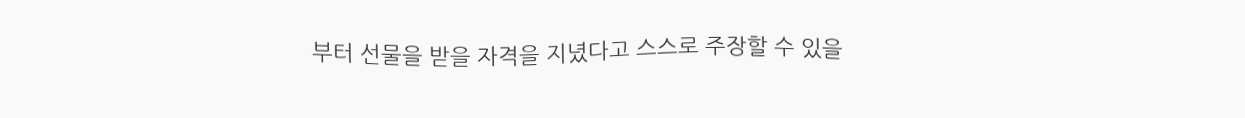부터 선물을 받을 자격을 지녔다고 스스로 주장할 수 있을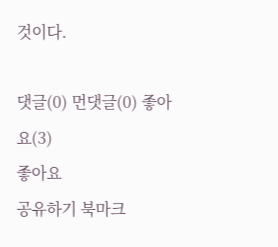것이다.

댓글(0) 먼댓글(0) 좋아요(3)
좋아요
공유하기 북마크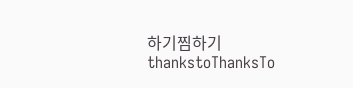하기찜하기 thankstoThanksTo